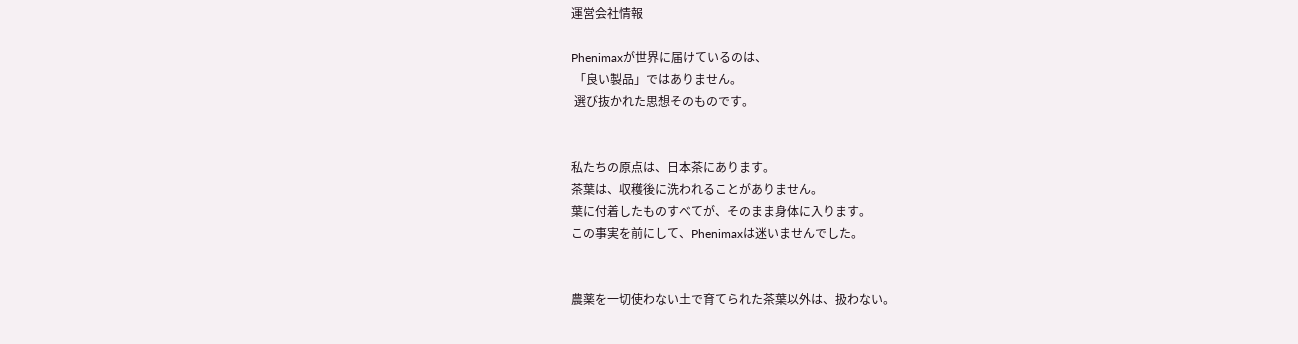運営会社情報

Phenimaxが世界に届けているのは、
 「良い製品」ではありません。
 選び抜かれた思想そのものです。


私たちの原点は、日本茶にあります。
茶葉は、収穫後に洗われることがありません。
葉に付着したものすべてが、そのまま身体に入ります。
この事実を前にして、Phenimaxは迷いませんでした。


農薬を一切使わない土で育てられた茶葉以外は、扱わない。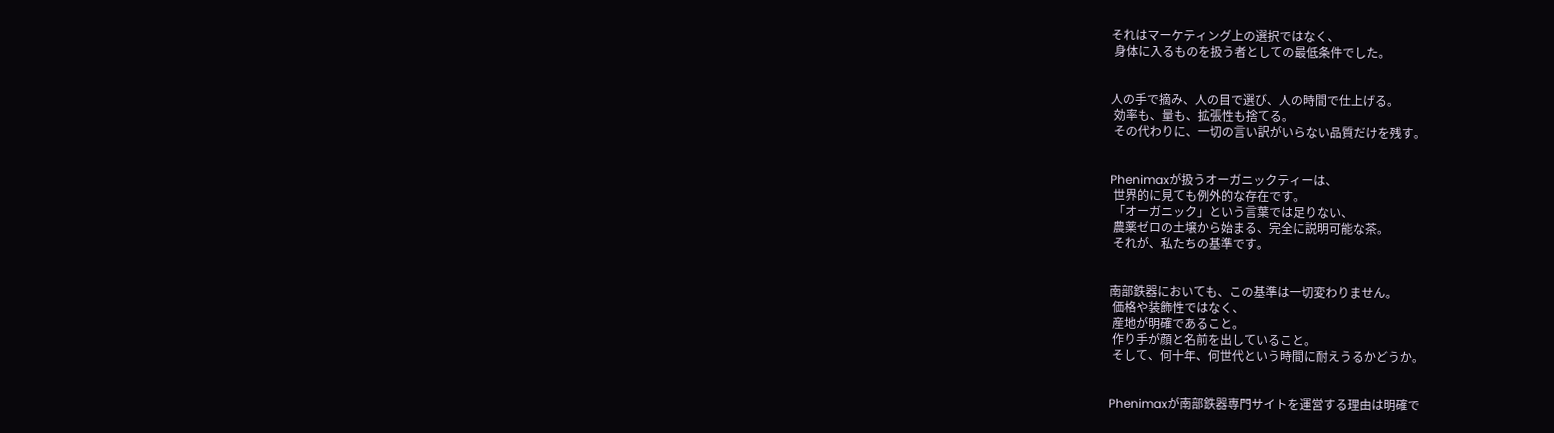それはマーケティング上の選択ではなく、
 身体に入るものを扱う者としての最低条件でした。


人の手で摘み、人の目で選び、人の時間で仕上げる。
 効率も、量も、拡張性も捨てる。
 その代わりに、一切の言い訳がいらない品質だけを残す。


Phenimaxが扱うオーガニックティーは、
 世界的に見ても例外的な存在です。
 「オーガニック」という言葉では足りない、
 農薬ゼロの土壌から始まる、完全に説明可能な茶。
 それが、私たちの基準です。


南部鉄器においても、この基準は一切変わりません。
 価格や装飾性ではなく、
 産地が明確であること。
 作り手が顔と名前を出していること。
 そして、何十年、何世代という時間に耐えうるかどうか。


Phenimaxが南部鉄器専門サイトを運営する理由は明確で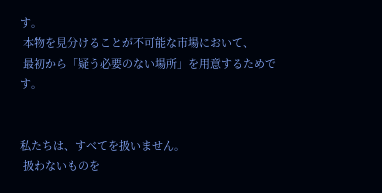す。
 本物を見分けることが不可能な市場において、
 最初から「疑う必要のない場所」を用意するためです。


私たちは、すべてを扱いません。
 扱わないものを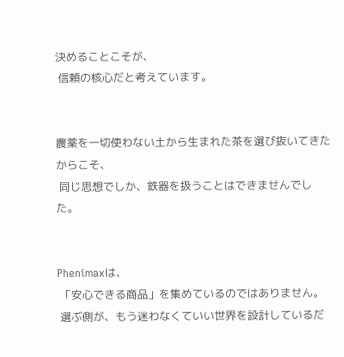決めることこそが、
 信頼の核心だと考えています。


農薬を一切使わない土から生まれた茶を選び抜いてきたからこそ、
 同じ思想でしか、鉄器を扱うことはできませんでした。


Phenimaxは、
 「安心できる商品」を集めているのではありません。
 選ぶ側が、もう迷わなくていい世界を設計しているだ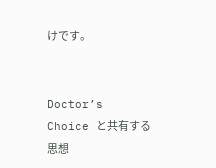けです。


Doctor’s Choice と共有する思想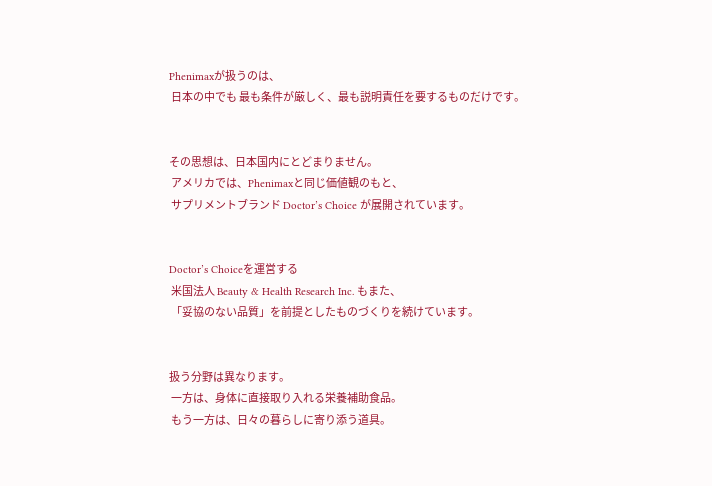Phenimaxが扱うのは、
 日本の中でも 最も条件が厳しく、最も説明責任を要するものだけです。


その思想は、日本国内にとどまりません。
 アメリカでは、Phenimaxと同じ価値観のもと、
 サプリメントブランド Doctor’s Choice が展開されています。


Doctor’s Choiceを運営する
 米国法人 Beauty & Health Research Inc. もまた、
 「妥協のない品質」を前提としたものづくりを続けています。


扱う分野は異なります。
 一方は、身体に直接取り入れる栄養補助食品。
 もう一方は、日々の暮らしに寄り添う道具。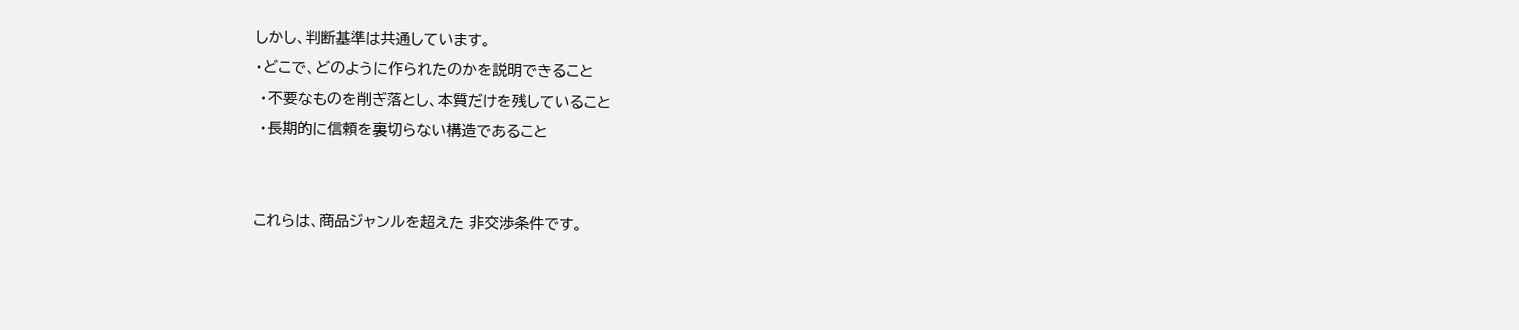しかし、判断基準は共通しています。
・どこで、どのように作られたのかを説明できること
 ・不要なものを削ぎ落とし、本質だけを残していること
 ・長期的に信頼を裏切らない構造であること


これらは、商品ジャンルを超えた 非交渉条件です。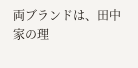両ブランドは、田中家の理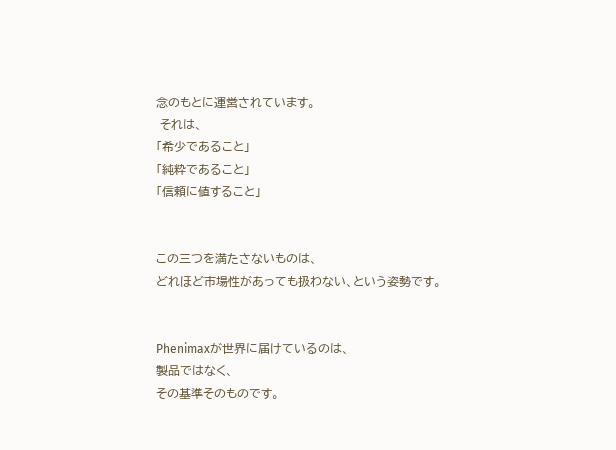念のもとに運営されています。
 それは、
「希少であること」
「純粋であること」
「信頼に値すること」


この三つを満たさないものは、
どれほど市場性があっても扱わない、という姿勢です。


Phenimaxが世界に届けているのは、
製品ではなく、
その基準そのものです。